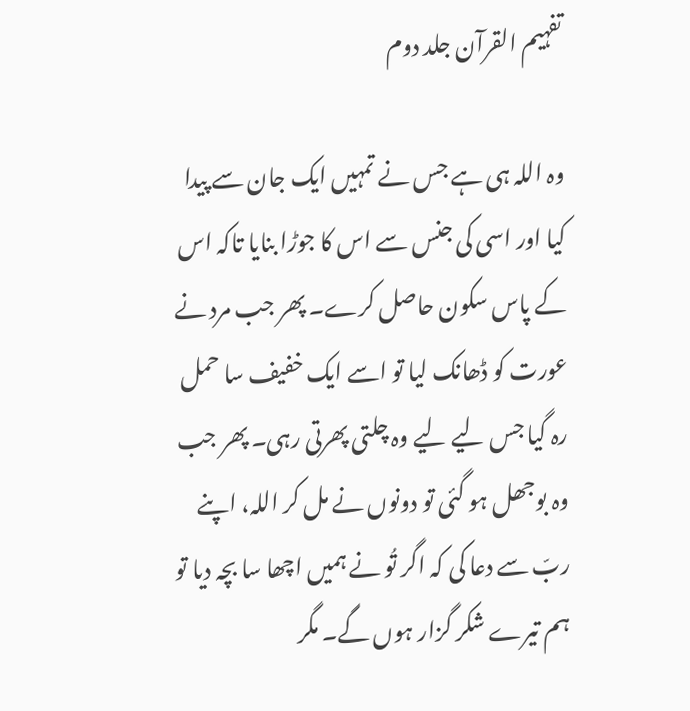تفہیم القرآن جلد دوم

وہ اللہ ہی ہے جس نے تمہیں ایک جان سے پیدا کیا اور اسی کی جنس سے اس کا جوڑا بنایا تاکہ اس کے پاس سکون حاصل کرے۔ پھر جب مرد نے عورت کو ڈھانک لیا تو اسے ایک خفیف سا حمل رہ گیا جس لیے لیے وہ چلتی پھرتی رہی۔ پھر جب وہ بوجھل ہو گئی تو دونوں نے مل کر اللہ، اپنے ربّ سے دعا کی کہ اگر تُو نے ہمیں اچھا سا بچہ دیا تو ہم تیرے شکر گزار ہوں گے۔ مگر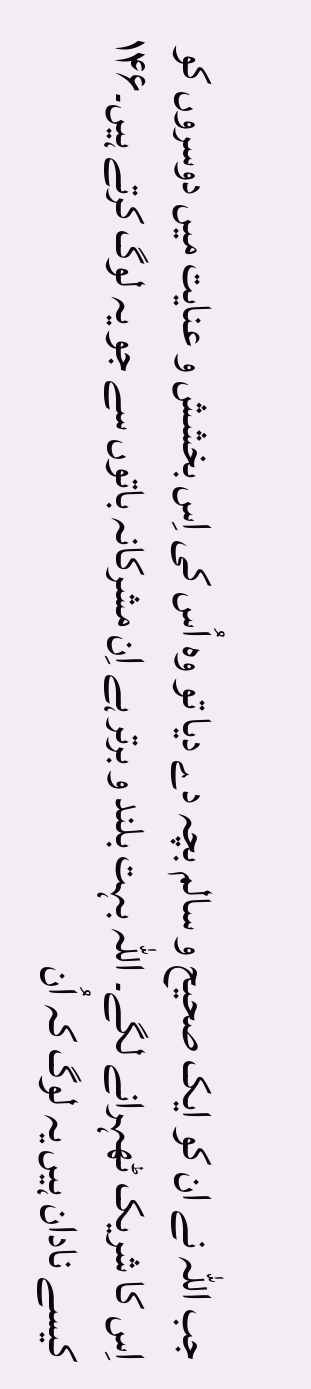جب اللہ نے ان کو ایک صحیح و سالم بچہ دے دیا تو وہ اُس کی اِس بخشش و عنایت میں دوسروں کو اِس کا شریک ٹھہرانے لگے۔ اللہ بہت بلند و برتر ہے اِن مشرکانہ باتوں سے جو یہ لوگ کرتے ہیں۔۱۴۶ کیسے نادان ہیں یہ لوگ کہ اُن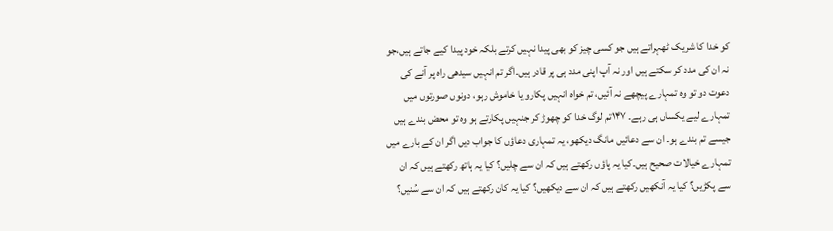کو خدا کا شریک ٹھہراتے ہیں جو کسی چیز کو بھی پیدا نہیں کرتے بلکہ خود پیدا کیے جاتے ہیں،جو نہ ان کی مدد کر سکتے ہیں اور نہ آپ اپنی مدد ہی پر قادر ہیں۔اگر تم انہیں سیدھی راہ پر آنے کی دعوت دو تو وہ تمہارے پیچھے نہ آئیں، تم خواہ انہیں پکارو یا خاموش رہو، دونوں صورتوں میں تمہارے لیے یکساں ہی رہے۔ ۱۴۷تم لوگ خدا کو چھوڑ کر جنہیں پکارتے ہو وہ تو محض بندے ہیں جیسے تم بندے ہو۔ ان سے دعائیں مانگ دیکھو، یہ تمہاری دعاؤں کا جواب دیں اگر ان کے بارے میں تمہارے خیالات صحیح ہیں۔کیا یہ پاؤں رکھتے ہیں کہ ان سے چلیں؟ کیا یہ ہاتھ رکھتے ہیں کہ ان سے پکڑیں؟ کیا یہ آنکھیں رکھتے ہیں کہ ان سے دیکھیں؟ کیا یہ کان رکھتے ہیں کہ ان سے سُنیں؟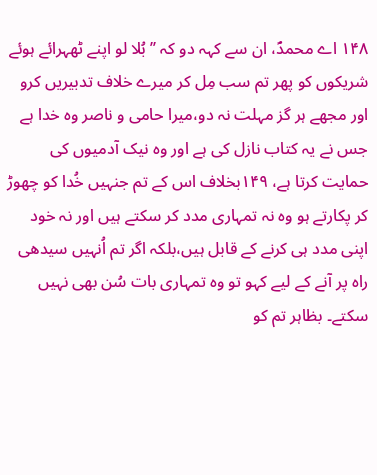۱۴۸ اے محمدؐ، ان سے کہہ دو کہ ’’ بُلا لو اپنے ٹھہرائے ہوئے شریکوں کو پھر تم سب مِل کر میرے خلاف تدبیریں کرو اور مجھے ہر گز مہلت نہ دو،میرا حامی و ناصر وہ خدا ہے جس نے یہ کتاب نازل کی ہے اور وہ نیک آدمیوں کی حمایت کرتا ہے، ۱۴۹بخلاف اس کے تم جنہیں خُدا کو چھوڑ کر پکارتے ہو وہ نہ تمہاری مدد کر سکتے ہیں اور نہ خود اپنی مدد ہی کرنے کے قابل ہیں،بلکہ اگر تم اُنہیں سیدھی راہ پر آنے کے لیے کہو تو وہ تمہاری بات سُن بھی نہیں سکتے۔ بظاہر تم کو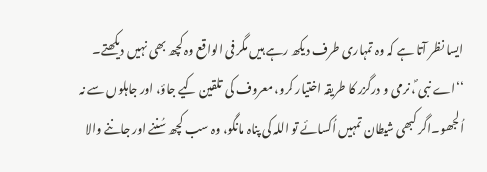ایسا نظر آتا ہے کہ وہ تمہاری طرف دیکھ رہے ہیں مگر فی الواقع وہ کچھ بھی نہیں دیکھتے۔ ‘‘اے نبی ؐ، نرمی و درگزر کا طریقہ اختیار کرو، معروف کی تلقین کیے جاؤ، اور جاہلوں سے نہ اُلجھو۔اگر کبھی شیطان تمہیں اُکسائے تو اللہ کی پناہ مانگو، وہ سب کچھ سُننے اور جاننے والا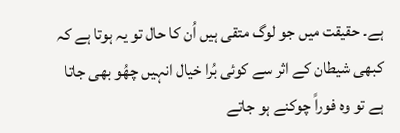ہے۔ حقیقت میں جو لوگ متقی ہیں اُن کا حال تو یہ ہوتا ہے کہ کبھی شیطان کے اثر سے کوئی بُرا خیال انہیں چھُو بھی جاتا ہے تو وہ فوراً چوکنے ہو جاتے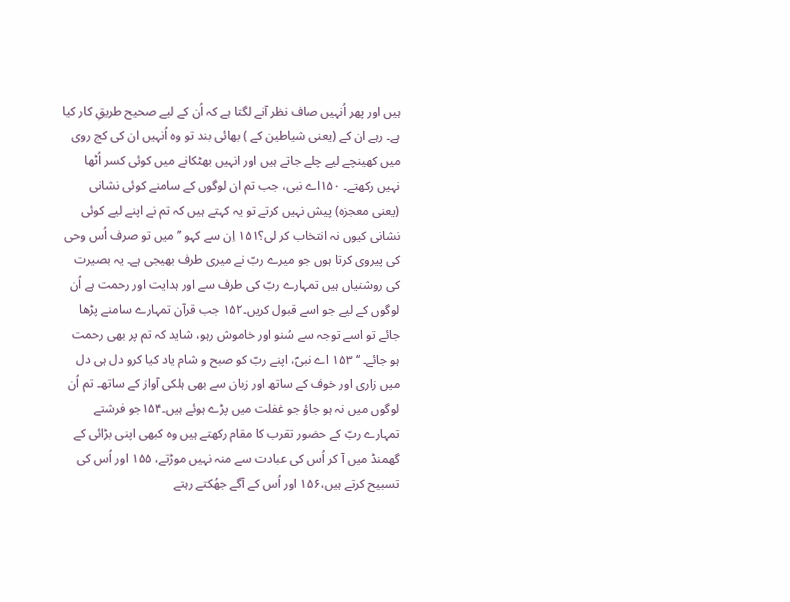ہیں اور پھر اُنہیں صاف نظر آنے لگتا ہے کہ اُن کے لیے صحیح طریقِ کار کیا ہے۔ رہے ان کے (یعنی شیاطین کے ) بھائی بند تو وہ اُنہیں ان کی کج روی میں کھینچے لیے چلے جاتے ہیں اور انہیں بھٹکانے میں کوئی کسر اُٹھا نہیں رکھتے۔ ۱۵۰اے نبی، جب تم ان لوگوں کے سامنے کوئی نشانی (یعنی معجزہ) پیش نہیں کرتے تو یہ کہتے ہیں کہ تم نے اپنے لیے کوئی نشانی کیوں نہ انتخاب کر لی؟۱۵۱ اِن سے کہو ’’ میں تو صرف اُس وحی کی پیروی کرتا ہوں جو میرے ربّ نے میری طرف بھیجی ہے۔ یہ بصیرت کی روشنیاں ہیں تمہارے ربّ کی طرف سے اور ہدایت اور رحمت ہے اُن لوگوں کے لیے جو اسے قبول کریں۔۱۵۲ جب قرآن تمہارے سامنے پڑھا جائے تو اسے توجہ سے سُنو اور خاموش رہو، شاید کہ تم پر بھی رحمت ہو جائے۔ ‘‘ ۱۵۳ اے نبیؐ، اپنے ربّ کو صبح و شام یاد کیا کرو دل ہی دل میں زاری اور خوف کے ساتھ اور زبان سے بھی ہلکی آواز کے ساتھ۔ تم اُن لوگوں میں نہ ہو جاؤ جو غفلت میں پڑے ہوئے ہیں۔۱۵۴جو فرشتے تمہارے ربّ کے حضور تقرب کا مقام رکھتے ہیں وہ کبھی اپنی بڑائی کے گھمنڈ میں آ کر اُس کی عبادت سے منہ نہیں موڑتے، ۱۵۵ اور اُس کی تسبیح کرتے ہیں،۱۵۶ اور اُس کے آگے جھُکتے رہتے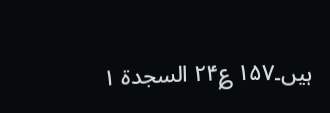ہیں۔۱۵۷ ؏۲۴ السجدة ١